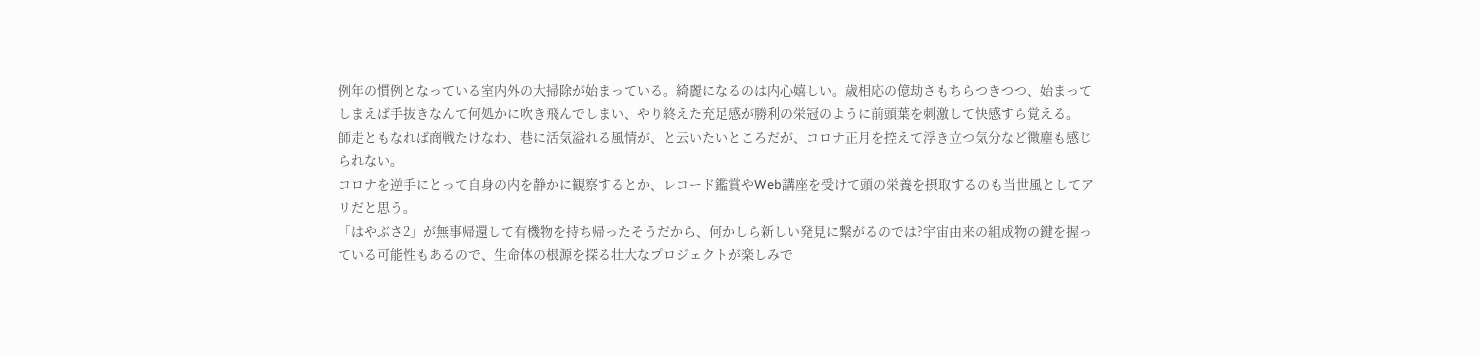例年の慣例となっている室内外の大掃除が始まっている。綺麗になるのは内心嬉しい。歳相応の億劫さもちらつきつつ、始まってしまえば手抜きなんて何処かに吹き飛んでしまい、やり終えた充足感が勝利の栄冠のように前頭葉を刺激して快感すら覚える。
師走ともなれば商戦たけなわ、巷に活気溢れる風情が、と云いたいところだが、コロナ正月を控えて浮き立つ気分など微塵も感じられない。
コロナを逆手にとって自身の内を静かに観察するとか、レコード鑑賞やWeb講座を受けて頭の栄養を摂取するのも当世風としてアリだと思う。
「はやぶさ2」が無事帰還して有機物を持ち帰ったそうだから、何かしら新しい発見に繋がるのでは?宇宙由来の組成物の鍵を握っている可能性もあるので、生命体の根源を探る壮大なプロジェクトが楽しみで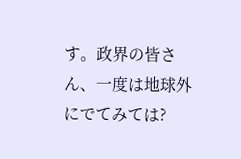す。政界の皆さん、一度は地球外にでてみては?